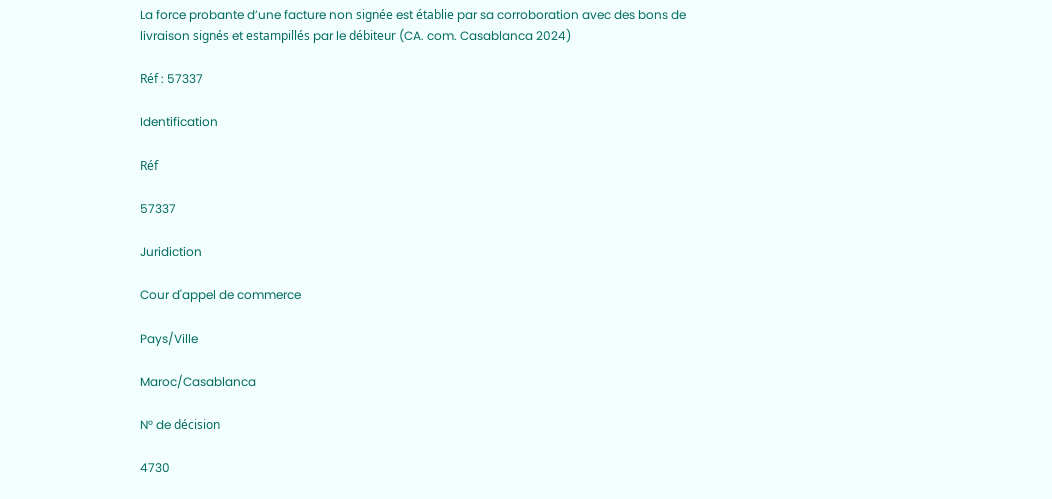La force probante d’une facture non signée est établie par sa corroboration avec des bons de livraison signés et estampillés par le débiteur (CA. com. Casablanca 2024)

Réf : 57337

Identification

Réf

57337

Juridiction

Cour d'appel de commerce

Pays/Ville

Maroc/Casablanca

N° de décision

4730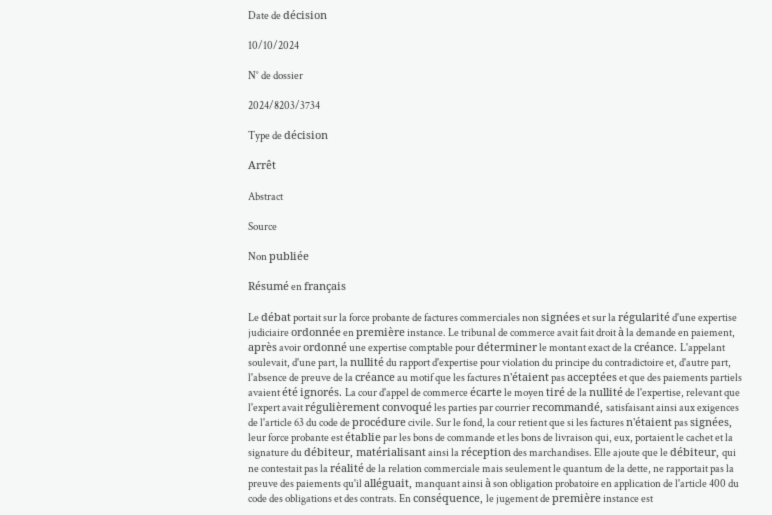Date de décision

10/10/2024

N° de dossier

2024/8203/3734

Type de décision

Arrêt

Abstract

Source

Non publiée

Résumé en français

Le débat portait sur la force probante de factures commerciales non signées et sur la régularité d'une expertise judiciaire ordonnée en première instance. Le tribunal de commerce avait fait droit à la demande en paiement, après avoir ordonné une expertise comptable pour déterminer le montant exact de la créance. L'appelant soulevait, d'une part, la nullité du rapport d'expertise pour violation du principe du contradictoire et, d'autre part, l'absence de preuve de la créance au motif que les factures n'étaient pas acceptées et que des paiements partiels avaient été ignorés. La cour d'appel de commerce écarte le moyen tiré de la nullité de l'expertise, relevant que l'expert avait régulièrement convoqué les parties par courrier recommandé, satisfaisant ainsi aux exigences de l'article 63 du code de procédure civile. Sur le fond, la cour retient que si les factures n'étaient pas signées, leur force probante est établie par les bons de commande et les bons de livraison qui, eux, portaient le cachet et la signature du débiteur, matérialisant ainsi la réception des marchandises. Elle ajoute que le débiteur, qui ne contestait pas la réalité de la relation commerciale mais seulement le quantum de la dette, ne rapportait pas la preuve des paiements qu'il alléguait, manquant ainsi à son obligation probatoire en application de l'article 400 du code des obligations et des contrats. En conséquence, le jugement de première instance est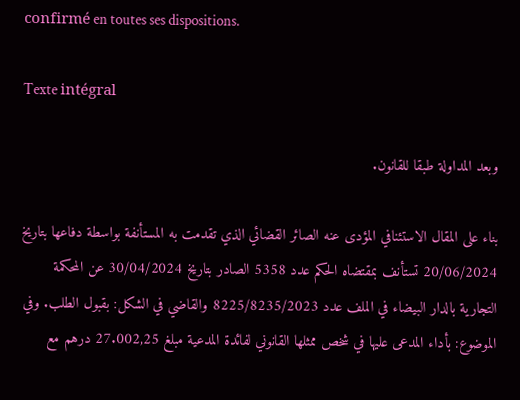confirmé en toutes ses dispositions.

Texte intégral

وبعد المداولة طبقا للقانون.

بناء على المقال الاستئنافي المؤدى عنه الصائر القضائي الذي تقدمت به المستأنفة بواسطة دفاعها بتاريخ 20/06/2024 تستأنف بمقتضاه الحكم عدد 5358 الصادر بتاريخ 30/04/2024 عن المحكمة التجارية بالدار البيضاء في الملف عدد 8225/8235/2023 والقاضي في الشكل: بقبول الطلب. وفي الموضوع: بأداء المدعى عليها في شخص ممثلها القانوني لفائدة المدعية مبلغ 27.002,25 درهم مع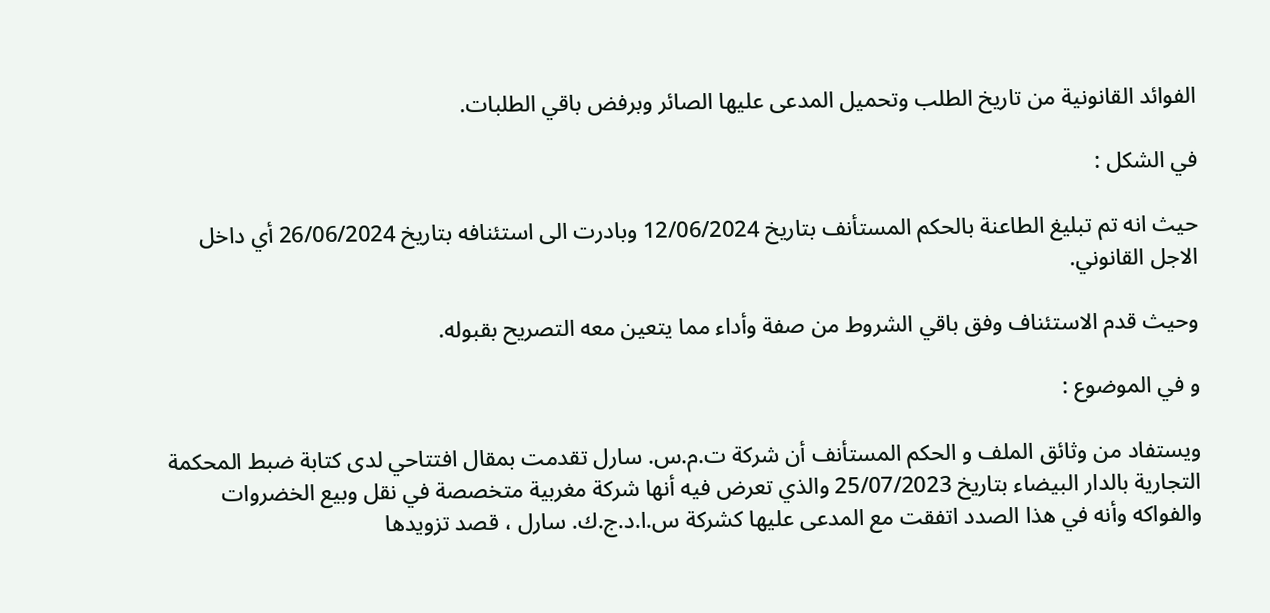الفوائد القانونية من تاريخ الطلب وتحميل المدعى عليها الصائر وبرفض باقي الطلبات.

في الشكل :

حيث انه تم تبليغ الطاعنة بالحكم المستأنف بتاريخ 12/06/2024 وبادرت الى استئنافه بتاريخ 26/06/2024 أي داخل الاجل القانوني.

وحيث قدم الاستئناف وفق باقي الشروط من صفة وأداء مما يتعين معه التصريح بقبوله.

و في الموضوع :

ويستفاد من وثائق الملف و الحكم المستأنف أن شركة ت.م.س. سارل تقدمت بمقال افتتاحي لدى كتابة ضبط المحكمة التجارية بالدار البيضاء بتاريخ 25/07/2023 والذي تعرض فيه أنها شركة مغربية متخصصة في نقل وبيع الخضروات والفواكه وأنه في هذا الصدد اتفقت مع المدعى عليها كشركة س.ا.د.ج.ك. سارل ، قصد تزويدها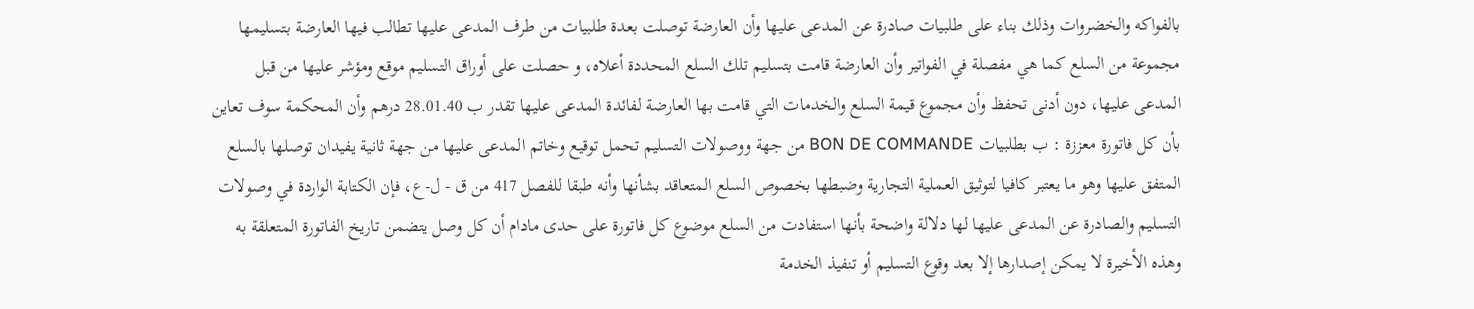بالفواكه والخضروات وذلك بناء على طلبيات صادرة عن المدعى عليها وأن العارضة توصلت بعدة طلبيات من طرف المدعى عليها تطالب فيها العارضة بتسليمها مجموعة من السلع كما هي مفصلة في الفواتير وأن العارضة قامت بتسليم تلك السلع المحددة أعلاه، و حصلت على أوراق التسليم موقع ومؤشر عليها من قبل المدعى عليها، دون أدنى تحفظ وأن مجموع قيمة السلع والخدمات التي قامت بها العارضة لفائدة المدعى عليها تقدر ب 28.01.40 درهم وأن المحكمة سوف تعاين بأن كل فاتورة معززة : ب بطلبيات BON DE COMMANDE من جهة ووصولات التسليم تحمل توقيع وخاتم المدعى عليها من جهة ثانية يفيدان توصلها بالسلع المتفق عليها وهو ما يعتبر كافيا لتوثيق العملية التجارية وضبطها بخصوص السلع المتعاقد بشأنها وأنه طبقا للفصل 417 من ق - ل-ع، فإن الكتابة الواردة في وصولات التسليم والصادرة عن المدعى عليها لها دلالة واضحة بأنها استفادت من السلع موضوع كل فاتورة على حدى مادام أن كل وصل يتضمن تاريخ الفاتورة المتعلقة به وهذه الأخيرة لا يمكن إصدارها إلا بعد وقوع التسليم أو تنفيذ الخدمة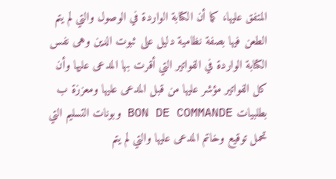المتفق عليها، كما أن الكتابة الواردة في الوصول والتي لم يتم الطعن فيها بصفة نظامية دليل على ثبوت الدين وهى نفس الكتابة الواردة في الفواتير التي أقرت بها المدعى عليها وأن كل الفواتير مؤشر عليها من قبل المدعى عليها ومعززة ب بطلبيات BON DE COMMANDE وبونات التسليم التي تحمل توقيع وخاتم المدعى عليها والتي لم يتم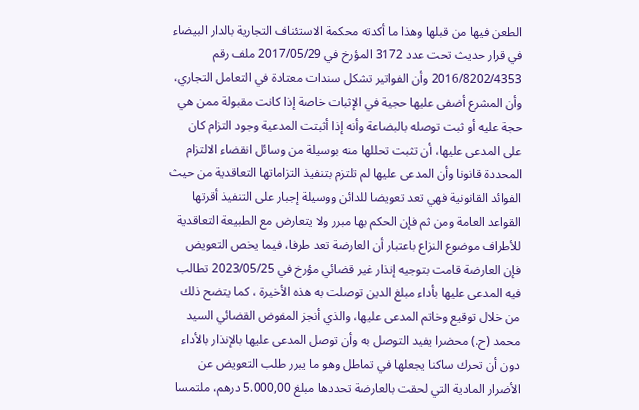الطعن فيها من قبلها وهذا ما أكدته محكمة الاستئناف التجارية بالدار البيضاء في قرار حديث تحت عدد 3172 المؤرخ في 2017/05/29 ملف رقم 2016/8202/4353 وأن الفواتير تشكل سندات معتادة في التعامل التجاري، وأن المشرع أضفى عليها حجية في الإثبات خاصة إذا كانت مقبولة ممن هي حجة عليه أو ثبت توصله بالبضاعة وأنه إذا أثبتت المدعية وجود التزام كان على المدعى عليها، أن تثبت تحللها منه بوسيلة من وسائل انقضاء الالتزام المحددة قانونا وأن المدعى عليها لم تلتزم بتنفيذ التزاماتها التعاقدية من حيث الفوائد القانونية فهي تعد تعويضا للدائن ووسيلة إجبار على التنفيذ أقرتها القواعد العامة ومن ثم فإن الحكم بها مبرر ولا يتعارض مع الطبيعة التعاقدية للأطراف موضوع النزاع باعتبار أن العارضة تعد طرفا، فيما يخص التعويض فإن العارضة قامت بتوجيه إنذار غير قضائي مؤرخ في 2023/05/25 تطالب فيه المدعى عليها بأداء مبلغ الدين توصلت به هذه الأخيرة ، كما يتضح ذلك من خلال توقيع وخاتم المدعى عليها، والذي أنجز المفوض القضائي السيد محمد (ح.) محضرا يفيد التوصل به وأن توصل المدعى عليها بالإنذار بالأداء دون أن تحرك ساكنا يجعلها في تماطل وهو ما يبرر طلب التعويض عن الأضرار المادية التي لحقت بالعارضة تحددها مبلغ 5.000,00 درهم، ملتمسا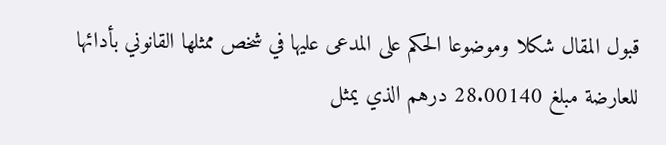قبول المقال شكلا وموضوعا الحكم على المدعى عليها في شخص ممثلها القانوني بأدائها للعارضة مبلغ 28.00140 درهم الذي يمثل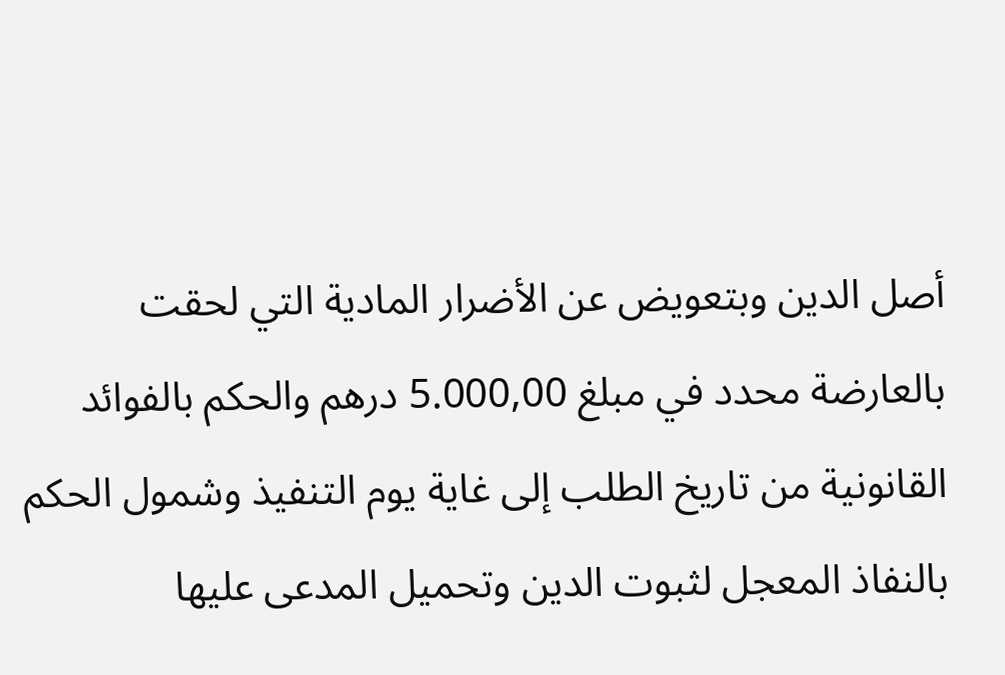أصل الدين وبتعويض عن الأضرار المادية التي لحقت بالعارضة محدد في مبلغ 5.000,00 درهم والحكم بالفوائد القانونية من تاريخ الطلب إلى غاية يوم التنفيذ وشمول الحكم بالنفاذ المعجل لثبوت الدين وتحميل المدعى عليها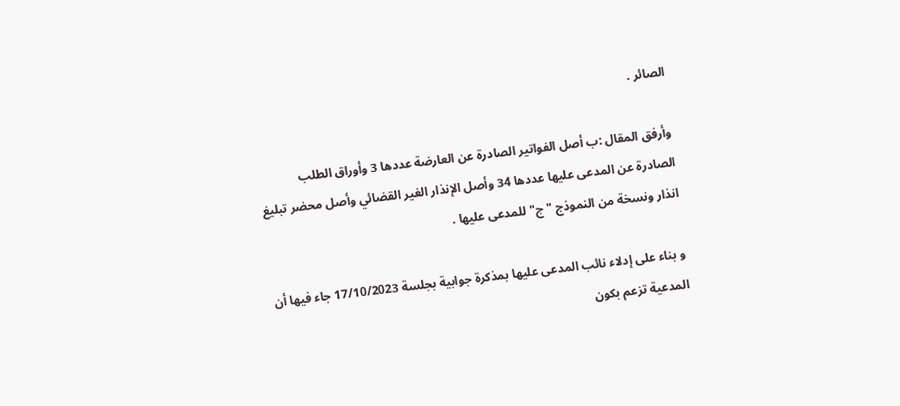الصائر .

وأرفق المقال :ب أصل الفواتير الصادرة عن العارضة عددها 3 وأوراق الطلب الصادرة عن المدعى عليها عددها 34 وأصل الإنذار الغير القضائي وأصل محضر تبليغ انذار ونسخة من النموذج "ج" للمدعى عليها .

و بناء على إدلاء نائب المدعى عليها بمذكرة جوابية بجلسة 17/10/2023 جاء فيها أن المدعية تزعم بكون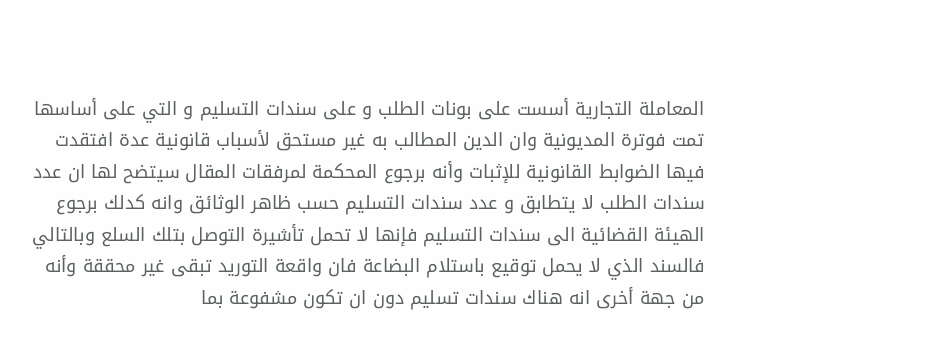المعاملة التجارية أسست على بونات الطلب و على سندات التسليم و التي على أساسها تمت فوترة المديونية وان الدين المطالب به غير مستحق لأسباب قانونية عدة افتقدت فيها الضوابط القانونية للإثبات وأنه برجوع المحكمة لمرفقات المقال سيتضح لها ان عدد سندات الطلب لا يتطابق و عدد سندات التسليم حسب ظاهر الوثائق وانه كدلك برجوع الهيئة القضائية الى سندات التسليم فإنها لا تحمل تأشيرة التوصل بتلك السلع وبالتالي فالسند الذي لا يحمل توقيع باستلام البضاعة فان واقعة التوريد تبقى غير محققة وأنه من جهة أخرى انه هناك سندات تسليم دون ان تكون مشفوعة بما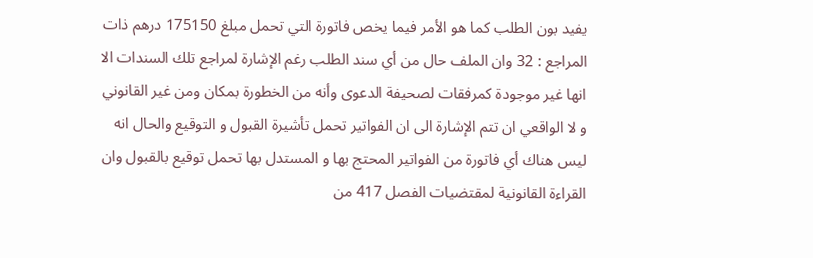يفيد بون الطلب كما هو الأمر فيما يخص فاتورة التي تحمل مبلغ 175150 درهم ذات المراجع : 32 وان الملف حال من أي سند الطلب رغم الإشارة لمراجع تلك السندات الا انها غير موجودة كمرفقات لصحيفة الدعوى وأنه من الخطورة بمكان ومن غير القانوني و لا الواقعي ان تتم الإشارة الى ان الفواتير تحمل تأشيرة القبول و التوقيع والحال انه ليس هناك أي فاتورة من الفواتير المحتج بها و المستدل بها تحمل توقيع بالقبول وان القراءة القانونية لمقتضيات الفصل 417 من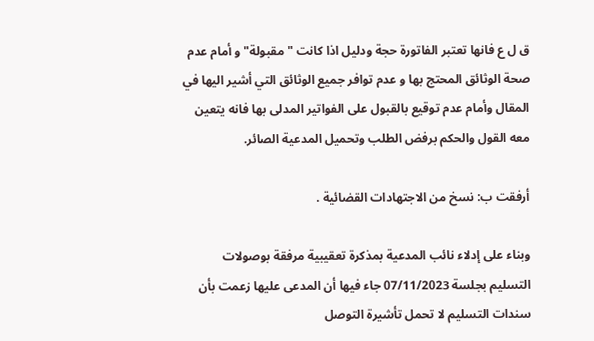ق ل ع فانها تعتبر الفاتورة حجة ودليل اذا كانت "مقبولة" و أمام عدم صحة الوثائق المحتج بها و عدم توافر جميع الوثائق التي أشير اليها في المقال وأمام عدم توقيع بالقبول على الفواتير المدلى بها فانه يتعين معه القول والحكم برفض الطلب وتحميل المدعية الصائر.

أرفقت ب: نسخ من الاجتهادات القضائية .

وبناء على إدلاء نائب المدعية بمذكرة تعقيبية مرفقة بوصولات التسليم بجلسة 07/11/2023 جاء فيها أن المدعى عليها زعمت بأن سندات التسليم لا تحمل تأشيرة التوصل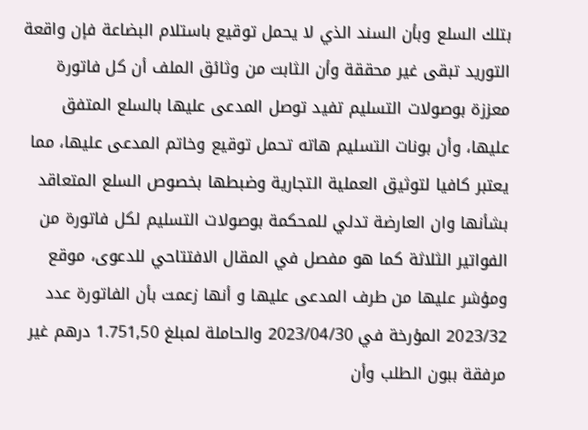بتلك السلع وبأن السند الذي لا يحمل توقيع باستلام البضاعة فإن واقعة التوريد تبقى غير محققة وأن الثابت من وثائق الملف أن كل فاتورة معززة بوصولات التسليم تفيد توصل المدعى عليها بالسلع المتفق عليها، وأن بونات التسليم هاته تحمل توقيع وخاتم المدعى عليها، مما يعتبر كافيا لتوثيق العملية التجارية وضبطها بخصوص السلع المتعاقد بشأنها وان العارضة تدلي للمحكمة بوصولات التسليم لكل فاتورة من الفواتير الثلاثة كما هو مفصل في المقال الافتتاحي للدعوى، موقع ومؤشر عليها من طرف المدعى عليها و أنها زعمت بأن الفاتورة عدد 2023/32 المؤرخة في 2023/04/30 والحاملة لمبلغ 1.751,50 درهم غير مرفقة ببون الطلب وأن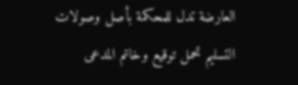العارضة تدل للمحكمة بأصل وصولات التسليم تحمل توقيع وخاتم المدعى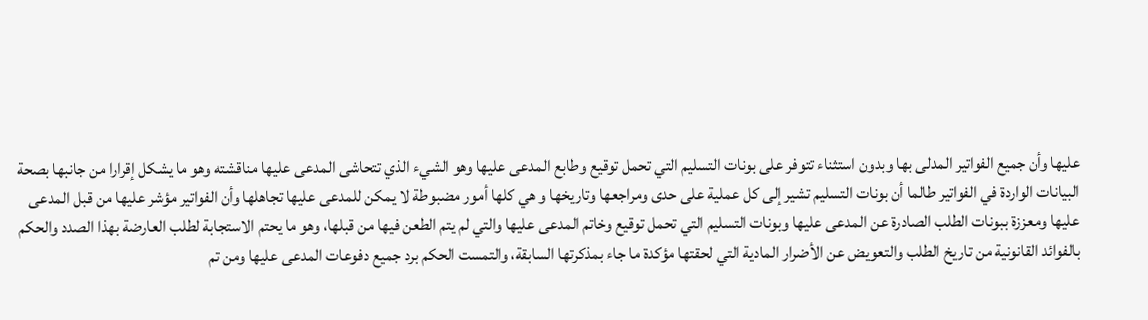عليها وأن جميع الفواتير المدلى بها وبدون استثناء تتوفر على بونات التسليم التي تحمل توقيع وطابع المدعى عليها وهو الشيء الذي تتحاشى المدعى عليها مناقشته وهو ما يشكل إقرارا من جانبها بصحة البيانات الواردة في الفواتير طالما أن بونات التسليم تشير إلى كل عملية على حدى ومراجعها وتاريخها و هي كلها أمور مضبوطة لا يمكن للمدعى عليها تجاهلها وأن الفواتير مؤشر عليها من قبل المدعى عليها ومعززة ببونات الطلب الصادرة عن المدعى عليها وبونات التسليم التي تحمل توقيع وخاتم المدعى عليها والتي لم يتم الطعن فيها من قبلها، وهو ما يحتم الاستجابة لطلب العارضة بهذا الصدد والحكم بالفوائد القانونية من تاريخ الطلب والتعويض عن الأضرار المادية التي لحقتها مؤكدة ما جاء بمذكرتها السابقة، والتمست الحكم برد جميع دفوعات المدعى عليها ومن تم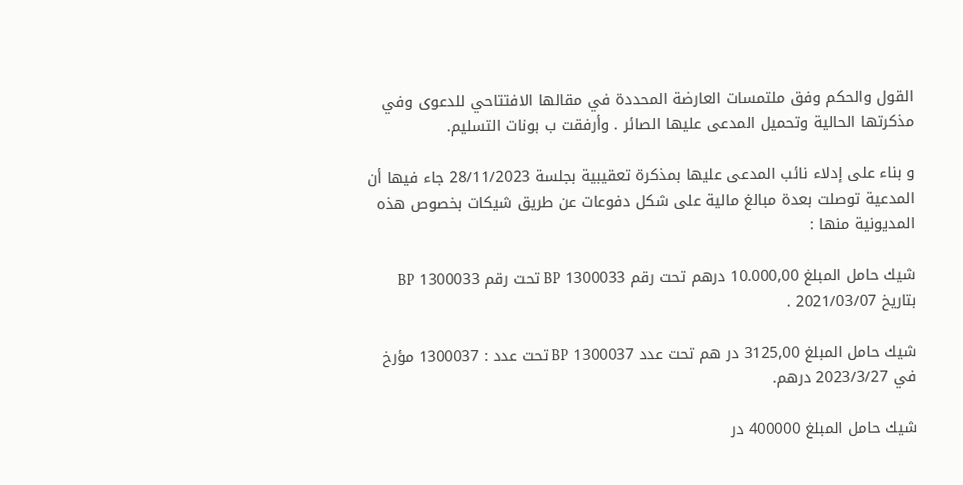القول والحكم وفق ملتمسات العارضة المحددة في مقالها الافتتاحي للدعوى وفي مذكرتها الحالية وتحميل المدعى عليها الصائر . وأرفقت ب بونات التسليم.

و بناء على إدلاء نائب المدعى عليها بمذكرة تعقيبية بجلسة 28/11/2023 جاء فيها أن المدعية توصلت بعدة مبالغ مالية على شكل دفوعات عن طريق شيكات بخصوص هذه المديونية منها :

شيك حامل المبلغ 10.000,00 درهم تحت رقم 1300033 BP تحت رقم 1300033 BP بتاريخ 2021/03/07 .

شيك حامل المبلغ 3125,00 در هم تحت عدد 1300037 BP تحت عدد : 1300037 مؤرخ في 2023/3/27 درهم.

شيك حامل المبلغ 400000 در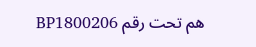هم تحت رقم BP1800206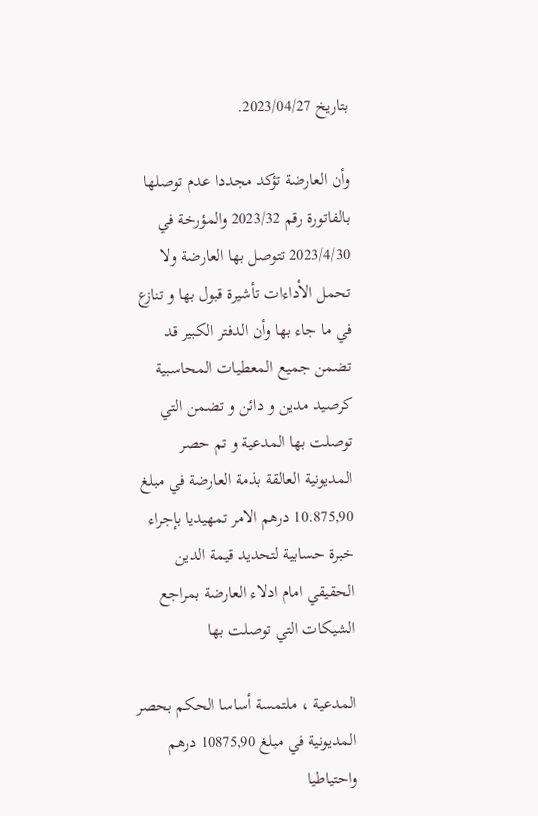بتاريخ 2023/04/27.

وأن العارضة تؤكد مجددا عدم توصلها بالفاتورة رقم 2023/32 والمؤرخة في 2023/4/30 تتوصل بها العارضة ولا تحمل الأداءات تأشيرة قبول بها و تنازع في ما جاء بها وأن الدفتر الكبير قد تضمن جميع المعطيات المحاسبية كرصيد مدين و دائن و تضمن التي توصلت بها المدعية و تم حصر المديونية العالقة بذمة العارضة في مبلغ 10.875,90 درهم الامر تمهيديا بإجراء خبرة حسابية لتحديد قيمة الدين الحقيقي امام ادلاء العارضة بمراجع الشيكات التي توصلت بها

المدعية ، ملتمسة أساسا الحكم بحصر المديونية في مبلغ 10875,90 درهم واحتياطيا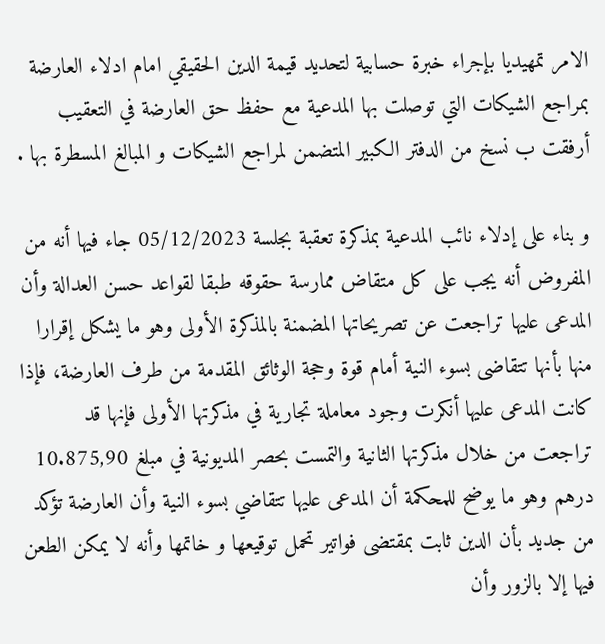الامر تمهيديا بإجراء خبرة حسابية لتحديد قيمة الدين الحقيقي امام ادلاء العارضة بمراجع الشيكات التي توصلت بها المدعية مع حفظ حق العارضة في التعقيب أرفقت ب نسخ من الدفتر الكبير المتضمن لمراجع الشيكات و المبالغ المسطرة بها .

و بناء على إدلاء نائب المدعية بمذكرة تعقبة بجلسة 05/12/2023 جاء فيها أنه من المفروض أنه يجب على كل متقاض ممارسة حقوقه طبقا لقواعد حسن العدالة وأن المدعى عليها تراجعت عن تصريحاتها المضمنة بالمذكرة الأولى وهو ما يشكل إقرارا منها بأنها تتقاضى بسوء النية أمام قوة وحجة الوثائق المقدمة من طرف العارضة، فإذا كانت المدعى عليها أنكرت وجود معاملة تجارية في مذكرتها الأولى فإنها قد تراجعت من خلال مذكرتها الثانية والتمست بحصر المديونية في مبلغ 10.875,90 درهم وهو ما يوضح للمحكمة أن المدعى عليها تتقاضي بسوء النية وأن العارضة تؤكد من جديد بأن الدين ثابت بمقتضى فواتير تحمل توقيعها و خاتمها وأنه لا يمكن الطعن فيها إلا بالزور وأن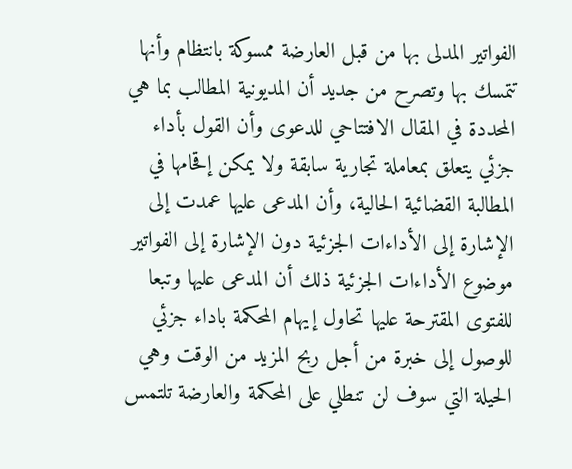الفواتير المدلى بها من قبل العارضة ممسوكة بانتظام وأنها تتمسك بها وتصرح من جديد أن المديونية المطالب بما هي المحددة في المقال الافتتاحي للدعوى وأن القول بأداء جزئي يتعلق بمعاملة تجارية سابقة ولا يمكن إقحامها في المطالبة القضائية الحالية، وأن المدعى عليها عمدت إلى الإشارة إلى الأداءات الجزئية دون الإشارة إلى الفواتير موضوع الأداءات الجزئية ذلك أن المدعى عليها وتبعا للفتوى المقترحة عليها تحاول إيهام المحكمة باداء جزئي للوصول إلى خبرة من أجل ربح المزيد من الوقت وهي الحيلة التي سوف لن تنطلي على المحكمة والعارضة تلتمس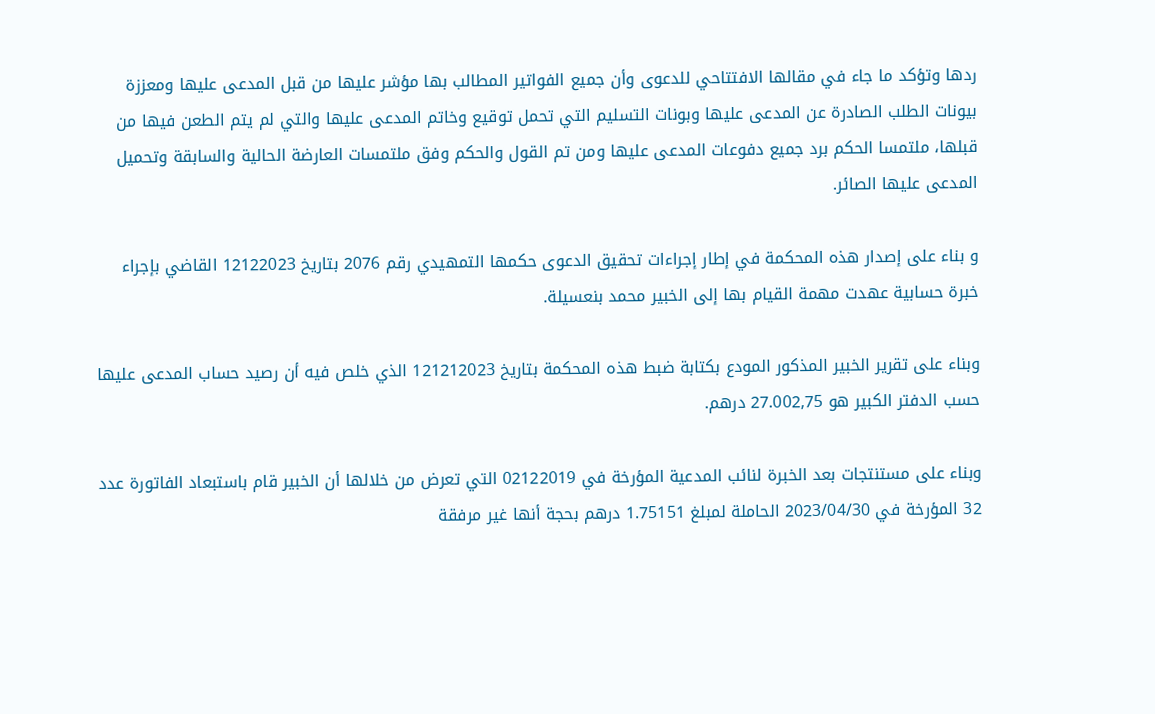ردها وتؤكد ما جاء في مقالها الافتتاحي للدعوى وأن جميع الفواتير المطالب بها مؤشر عليها من قبل المدعى عليها ومعززة بيونات الطلب الصادرة عن المدعى عليها وبونات التسليم التي تحمل توقيع وخاتم المدعى عليها والتي لم يتم الطعن فيها من قبلها، ملتمسا الحكم برد جميع دفوعات المدعى عليها ومن تم القول والحكم وفق ملتمسات العارضة الحالية والسابقة وتحميل المدعى عليها الصائر.

و بناء على إصدار هذه المحكمة في إطار إجراءات تحقيق الدعوى حكمها التمهيدي رقم 2076 بتاريخ 12122023 القاضي بإجراء خبرة حسابية عهدت مهمة القيام بها إلى الخبير محمد بنعسيلة.

وبناء على تقرير الخبير المذكور المودع بكتابة ضبط هذه المحكمة بتاريخ 121212023 الذي خلص فيه أن رصيد حساب المدعى عليها حسب الدفتر الكبير هو 27.002,75 درهم.

وبناء على مستنتجات بعد الخبرة لنائب المدعية المؤرخة في 02122019 التي تعرض من خلالها أن الخبير قام باستبعاد الفاتورة عدد 32 المؤرخة في 2023/04/30 الحاملة لمبلغ 1.75151 درهم بحجة أنها غير مرفقة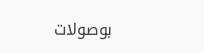بوصولات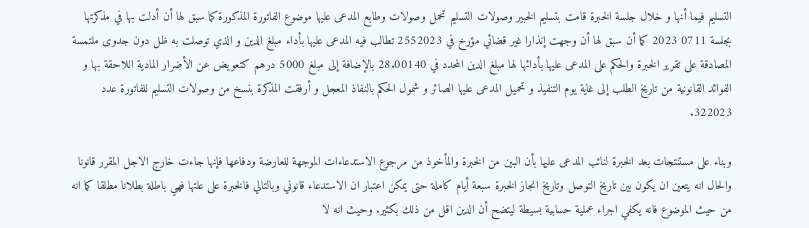التسليم فيما أنها و خلال جلسة الخبرة قامت بتسليم الخبير وصولات التسليم تحمل وصولات وطابع المدعى عليها موضوع الفاتورة المذكورة كما سبق لها أن أدلت بها في مذكرتها بجلسة 0711 2023 كما أن سبق لها أن وجهت إنذارا غير قضائي مؤرخ في 2552023 تطالب فيه المدعى عليها بأداء مبلغ الدين و الذي توصلت به ظل دون جدوی ملتمسة المصادقة على تقرير الخبرة والحكم على المدعى عليها بأدائها لها مبلغ الدين المحدد في 28.00140 بالإضافة إلى مبلغ 5000 درهم كتعويض عن الأضرار المادية اللاحقة بها و الفوائد القانونية من تاريخ الطلب إلى غاية يوم التنفيذ و تحميل المدعى عليها الصائر و شمول الحكم بالنفاذ المعجل و أرفقت المذكرة بنسخ من وصولات التسليم للفاتورة عدد 322023.

وبناء على مستنتجات بعد الخبرة لنائب المدعى عليها بأن البين من الخبرة والمأخوذ من مرجوع الاستدعاءات الموجهة للعارضة ودفاعها فإنها جاءت خارج الاجل المقرر قانونا والحال انه يتعين ان يكون بين تاريخ التوصل وتاريخ انجاز الخبرة سبعة أيام كاملة حتى يمكن اعتبار ان الاستدعاء قانوني وبالتالي فالخبرة على علتها فهي باطلة بطلانا مطلقا كما انه من حيث الموضوع فانه يكفي اجراء عملية حسابية بسيطة ليتضح أن الدين اقل من ذلك بكثير. وحيث انه لا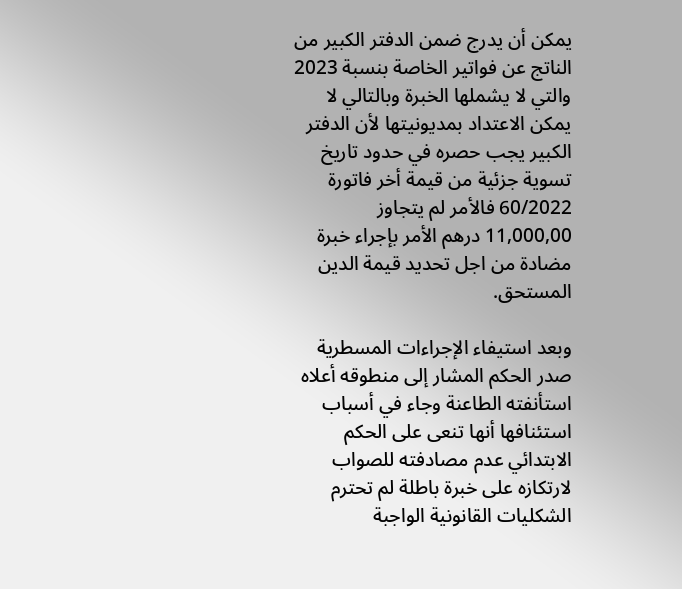يمكن أن يدرج ضمن الدفتر الكبير من الناتج عن فواتير الخاصة بنسبة 2023 والتي لا يشملها الخبرة وبالتالي لا يمكن الاعتداد بمديونيتها لأن الدفتر الكبير يجب حصره في حدود تاريخ تسوية جزئية من قيمة أخر فاتورة 60/2022 فالأمر لم يتجاوز 11,000,00 درهم الأمر بإجراء خبرة مضادة من اجل تحديد قيمة الدين المستحق.

وبعد استيفاء الإجراءات المسطرية صدر الحكم المشار إلى منطوقه أعلاه استأنفته الطاعنة وجاء في أسباب استئنافها أنها تنعى على الحكم الابتدائي عدم مصادفته للصواب لارتكازه على خبرة باطلة لم تحترم الشكليات القانونية الواجبة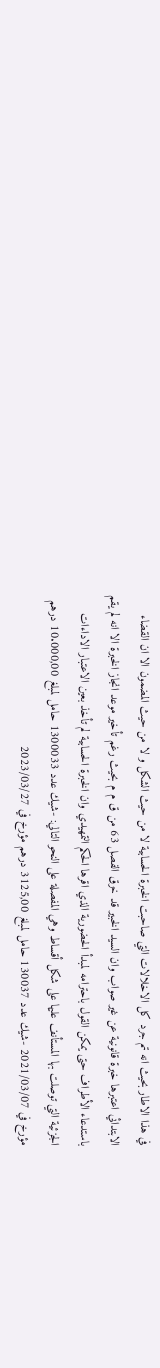في هذا الاطار بحيث انه تم جرد كل الاخلالات التي صاحبت الخبرة الحسابية لا من حيث الشكل و لا من حيث المضمون الا ان القضاء الابتدائي اعتبرها خبرة قانونية عن غير صواب وان السيد الخبير قد خرق الفصل 63 من ق م م بحيث رغم تأخير موعد انجاز الخبرة الا انه لم يقم باستدعاء الأطراف حتى يمكن القول باحترامه لمبدأ الحضورية الذي اقرها الحكم التمهيدي وان الخبرة الحسابية لم تأخذ بعين الاعتبار الاداءات الجزئية التي توصلت بها المستأنف عليها على شكل أقساط وهي المفصلة على النحو التالي: -شيك عدد 1300033 حامل لمبلغ 10.000,00 درهم مؤرخ في 2021/03/07 -شيك عدد 130037 حامل لمبلغ 3125,00 درهم مؤرخ في 2023/03/27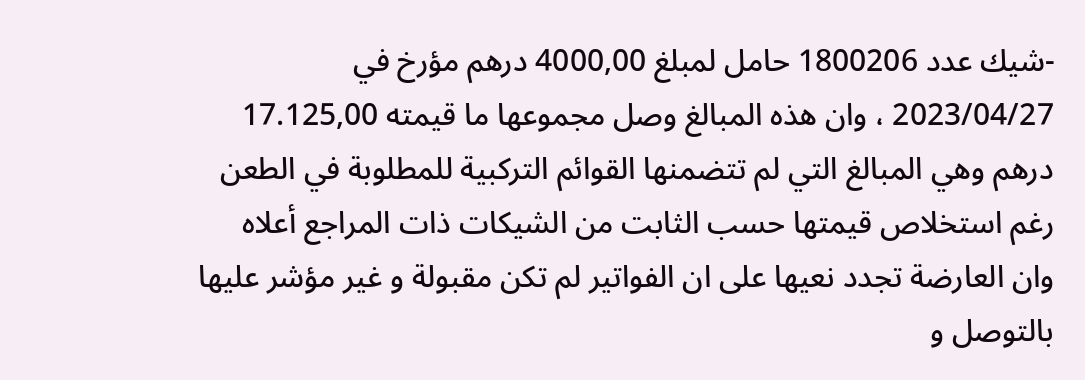-شيك عدد 1800206 حامل لمبلغ 4000,00 درهم مؤرخ في 2023/04/27 ، وان هذه المبالغ وصل مجموعها ما قيمته 17.125,00 درهم وهي المبالغ التي لم تتضمنها القوائم التركبية للمطلوبة في الطعن رغم استخلاص قيمتها حسب الثابت من الشيكات ذات المراجع أعلاه وان العارضة تجدد نعيها على ان الفواتير لم تكن مقبولة و غير مؤشر عليها بالتوصل و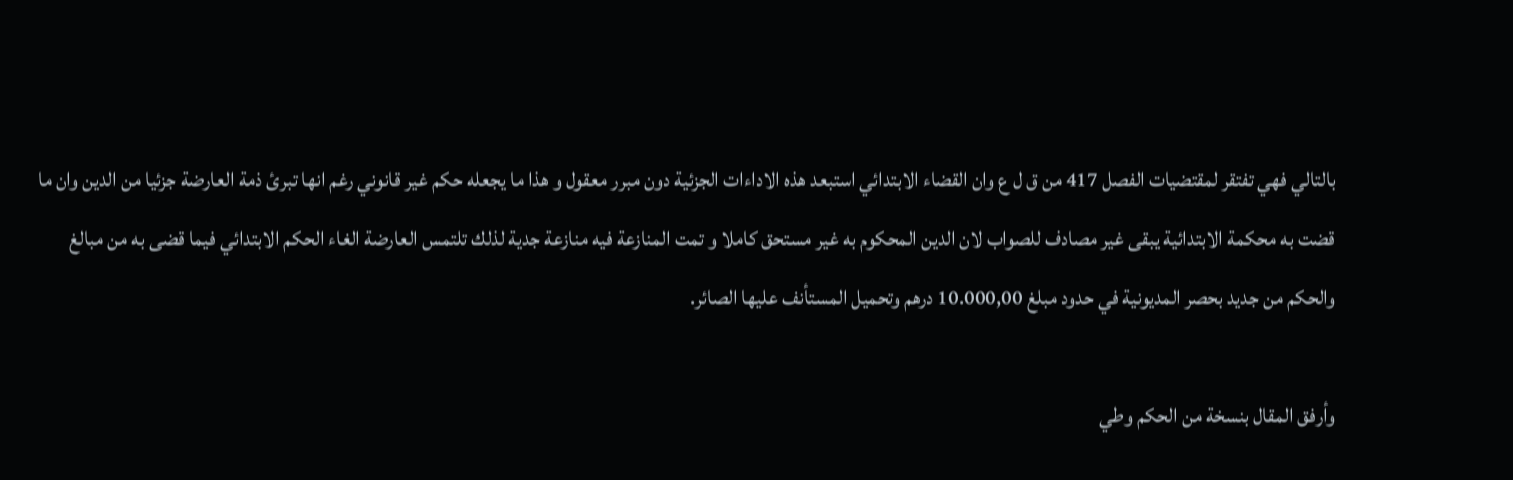بالتالي فهي تفتقر لمقتضيات الفصل 417 من ق ل ع وان القضاء الابتدائي استبعد هذه الاداءات الجزئية دون مبرر معقول و هذا ما يجعله حكم غير قانوني رغم انها تبرئ ذمة العارضة جزئيا من الدين وان ما قضت به محكمة الابتدائية يبقى غير مصادف للصواب لان الدين المحكوم به غير مستحق كاملا و تمت المنازعة فيه منازعة جدية لذلك تلتمس العارضة الغاء الحكم الابتدائي فيما قضى به من مبالغ والحكم من جديد بحصر المديونية في حدود مبلغ 10.000,00 درهم وتحميل المستأنف عليها الصائر.

وأرفق المقال بنسخة من الحكم وطي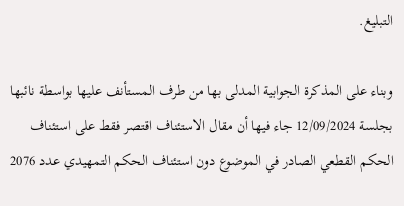التبليغ.

وبناء على المذكرة الجوابية المدلى بها من طرف المستأنف عليها بواسطة نائبها بجلسة 12/09/2024 جاء فيها أن مقال الاستئناف اقتصر فقط على استئناف الحكم القطعي الصادر في الموضوع دون استئناف الحكم التمهيدي عدد 2076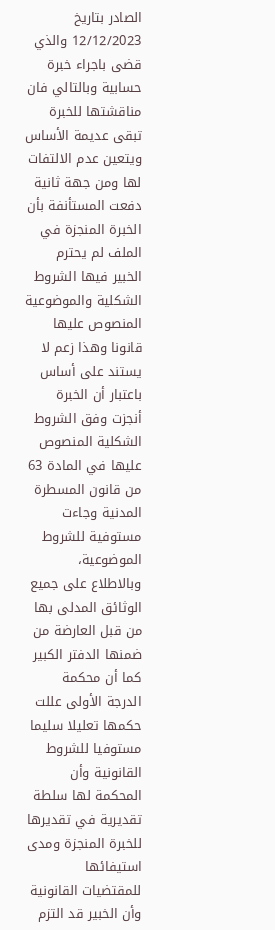الصادر بتاريخ 12/12/2023 والذي قضى باجراء خبرة حسابية وبالتالي فان مناقشتها للخبرة تبقى عديمة الأساس ويتعين عدم الالتفات لها ومن جهة ثانية دفعت المستأنفة بأن الخبرة المنجزة في الملف لم يحترم الخبير فيها الشروط الشكلية والموضوعية المنصوص عليها قانونا وهذا زعم لا يستند على أساس باعتبار أن الخبرة أنجزت وفق الشروط الشكلية المنصوص عليها في المادة 63 من قانون المسطرة المدنية وجاءت مستوفية للشروط الموضوعية، وبالاطلاع على جميع الوثائق المدلى بها من قبل العارضة من ضمنها الدفتر الكبير كما أن محكمة الدرجة الأولى عللت حكمها تعليلا سليما مستوفيا للشروط القانونية وأن المحكمة لها سلطة تقديرية في تقديرها للخبرة المنجزة ومدى استيفائها للمقتضيات القانونية وأن الخبير قد التزم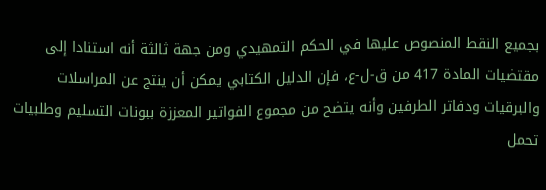بجميع النقط المنصوص عليها في الحكم التمهيدي ومن جهة ثالثة أنه استنادا إلى مقتضيات المادة 417 من ق-ل-ع، فإن الدليل الكتابي يمكن أن ينتج عن المراسلات والبرقيات ودفاتر الطرفين وأنه يتضح من مجموع الفواتير المعززة ببونات التسليم وطلبيات تحمل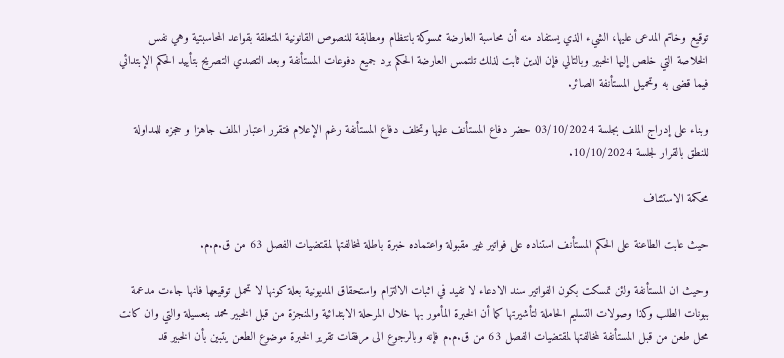توقيع وخاتم المدعى عليها، الشيء الذي يستفاد منه أن محاسبة العارضة ممسوكة بانتظام ومطابقة للنصوص القانونية المتعلقة بقواعد المحاسبتية وهي نفس الخلاصة التي خلص إليها الخبير وبالتالي فإن الدين ثابت لذلك تلتمس العارضة الحكم برد جميع دفوعات المستأنفة وبعد التصدي التصريح بتأييد الحكم الإبتدائي فيما قضى به وتحميل المستأنفة الصائر.

وبناء على إدراج الملف بجلسة 03/10/2024 حضر دفاع المستأنف عليها وتخلف دفاع المستأنفة رغم الإعلام فتقرر اعتبار الملف جاهزا و حجزه للمداولة للنطق بالقرار لجلسة 10/10/2024.

محكمة الاستئناف

حيث عابت الطاعنة على الحكم المستأنف استناده على فواتير غير مقبولة واعتماده خبرة باطلة لمخالفتها لمقتضيات الفصل 63 من ق.م.م.

وحيث ان المستأنفة ولئن تمسكت بكون الفواتير سند الادعاء لا تفيد في اثبات الالتزام واستحقاق المديونية بعلة كونها لا تحمل توقيعها فانها جاءت مدعمة ببونات الطلب وكذا وصولات التسليم الحاملة لتأشيرتها كما أن الخبرة المأمور بها خلال المرحلة الابتدائية والمنجزة من قبل الخبير محمد بنعسيلة والتي وان كانت محل طعن من قبل المستأنفة لمخالفتها لمقتضيات الفصل 63 من ق.م.م فإنه وبالرجوع الى مرفقات تقرير الخبرة موضوع الطعن يتبين بأن الخبير قد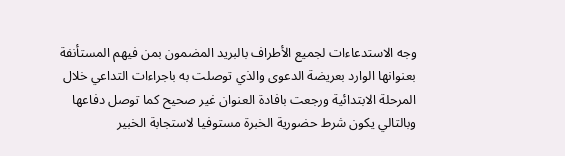وجه الاستدعاءات لجميع الأطراف بالبريد المضمون بمن فيهم المستأنفة بعنوانها الوارد بعريضة الدعوى والذي توصلت به باجراءات التداعي خلال المرحلة الابتدائية ورجعت بافادة العنوان غير صحيح كما توصل دفاعها وبالتالي يكون شرط حضورية الخبرة مستوفيا لاستجابة الخبير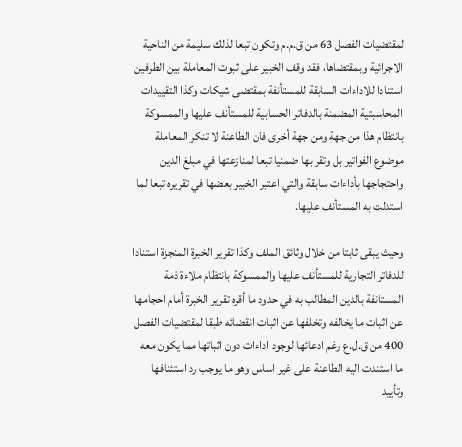لمقتضيات الفصل 63 من ق.م.م وتكون تبعا لذلك سليمة من الناحية الاجرائية وبمقتضاها، فقد وقف الخبير على ثبوت المعاملة بين الطرفين استنادا للاداءات السابقة للمستأنفة بمقتضى شيكات وكذا التقييدات المحاسبتية المضمنة بالدفاتر الحسابية للمستأنف عليها والممسوكة بانتظام هذا من جهة ومن جهة أخرى فان الطاعنة لا تنكر المعاملة موضوع الفواتير بل وتقر بها ضمنيا تبعا لمنازعتها في مبلغ الدين واحتجاجها بأداءات سابقة والتي اعتبر الخبير بعضها في تقريره تبعا لما استدلت به المستأنف عليها.

وحيث يبقى ثابتا من خلال وثائق الملف وكذا تقرير الخبرة المنجزة استنادا للدفاتر التجارية للمستأنف عليها والممسوكة بانتظام ملاءة ذمة المستانفة بالدين المطالب به في حدود ما أقره تقرير الخبرة أمام احجامها عن اثبات ما يخالفه وتخلفها عن اثبات انقضائه طبقا لمقتضيات الفصل 400 من ق.ل.ع رغم ادعائها لوجود اداءات دون اثباتها مما يكون معه ما استندت اليه الطاعنة على غير اساس وهو ما يوجب رد استئنافها وتأييد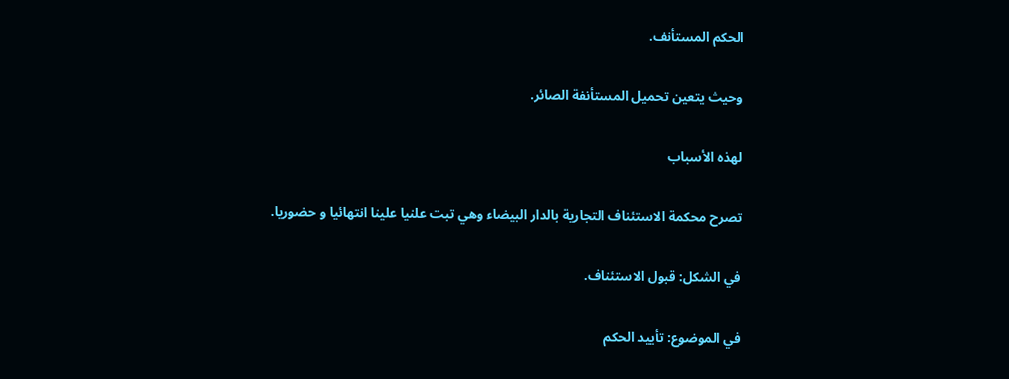الحكم المستأنف.

وحيث يتعين تحميل المستأنفة الصائر.

لهذه الأسباب

تصرح محكمة الاستئناف التجارية بالدار البيضاء وهي تبت علنيا علينا انتهائيا و حضوريا.

في الشكل: قبول الاستئناف.

في الموضوع: تأييد الحكم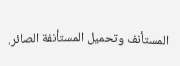المستأنف وتحميل المستأنفة الصائر.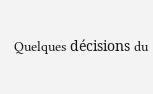Quelques décisions du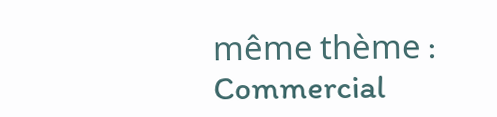même thème : Commercial